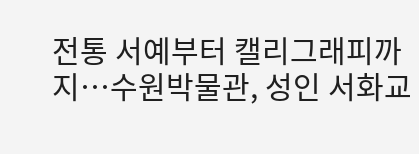전통 서예부터 캘리그래피까지…수원박물관, 성인 서화교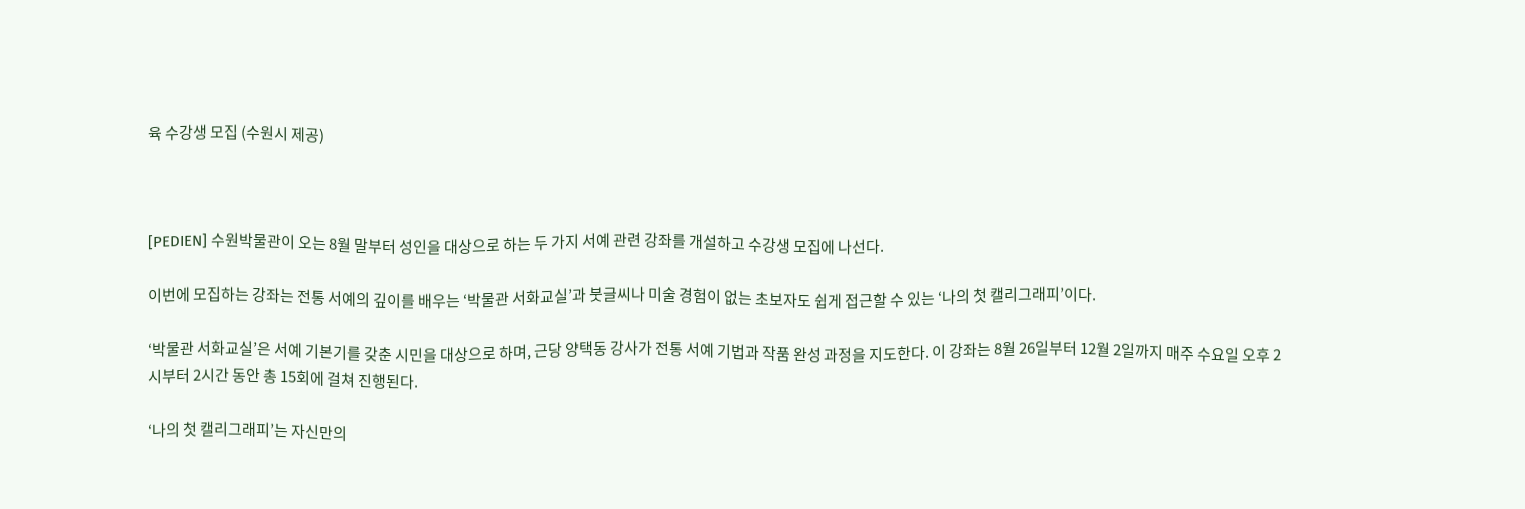육 수강생 모집 (수원시 제공)



[PEDIEN] 수원박물관이 오는 8월 말부터 성인을 대상으로 하는 두 가지 서예 관련 강좌를 개설하고 수강생 모집에 나선다.

이번에 모집하는 강좌는 전통 서예의 깊이를 배우는 ‘박물관 서화교실’과 붓글씨나 미술 경험이 없는 초보자도 쉽게 접근할 수 있는 ‘나의 첫 캘리그래피’이다.

‘박물관 서화교실’은 서예 기본기를 갖춘 시민을 대상으로 하며, 근당 양택동 강사가 전통 서예 기법과 작품 완성 과정을 지도한다. 이 강좌는 8월 26일부터 12월 2일까지 매주 수요일 오후 2시부터 2시간 동안 총 15회에 걸쳐 진행된다.

‘나의 첫 캘리그래피’는 자신만의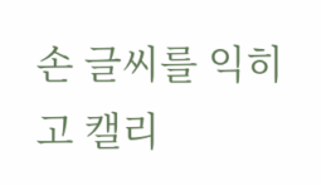손 글씨를 익히고 캘리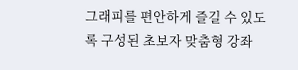그래피를 편안하게 즐길 수 있도록 구성된 초보자 맞춤형 강좌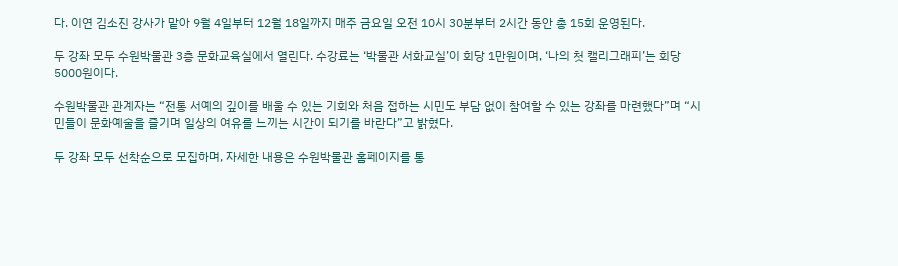다. 이연 김소진 강사가 맡아 9월 4일부터 12월 18일까지 매주 금요일 오전 10시 30분부터 2시간 동안 총 15회 운영된다.

두 강좌 모두 수원박물관 3층 문화교육실에서 열린다. 수강료는 ‘박물관 서화교실’이 회당 1만원이며, ‘나의 첫 캘리그래피’는 회당 5000원이다.

수원박물관 관계자는 “전통 서예의 깊이를 배울 수 있는 기회와 처음 접하는 시민도 부담 없이 참여할 수 있는 강좌를 마련했다”며 “시민들이 문화예술을 즐기며 일상의 여유를 느끼는 시간이 되기를 바란다”고 밝혔다.

두 강좌 모두 선착순으로 모집하며, 자세한 내용은 수원박물관 홈페이지를 통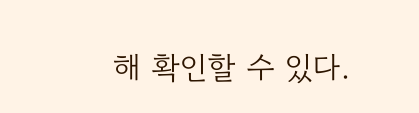해 확인할 수 있다.